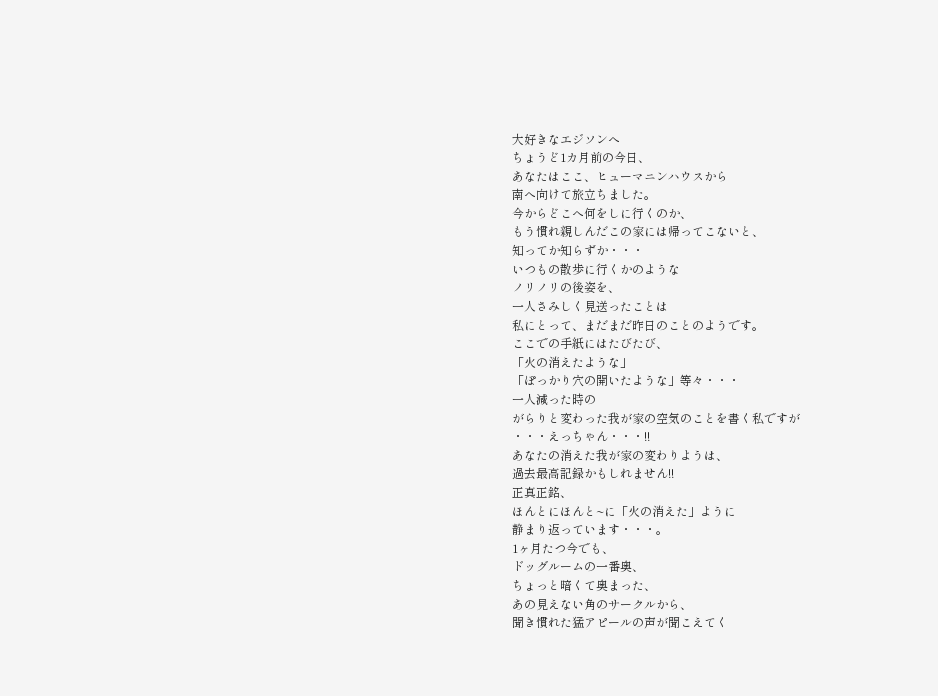大好きなエジソンへ
ちょうど1カ月前の今日、
あなたはここ、ヒューマニンハウスから
南へ向けて旅立ちました。
今からどこへ何をしに行くのか、
もう慣れ親しんだこの家には帰ってこないと、
知ってか知らずか・・・
いつもの散歩に行くかのような
ノリノリの後姿を、
一人さみしく見送ったことは
私にとって、まだまだ昨日のことのようです。
ここでの手紙にはたびたび、
「火の消えたような」
「ぽっかり穴の開いたような」等々・・・
一人減った時の
がらりと変わった我が家の空気のことを書く私ですが
・・・えっちゃん・・・!!
あなたの消えた我が家の変わりようは、
過去最高記録かもしれません!!
正真正銘、
ほんとにほんと~に「火の消えた」ように
静まり返っています・・・。
1ヶ月たつ今でも、
ドッグルームの一番奥、
ちょっと暗くて奥まった、
あの見えない角のサークルから、
聞き慣れた猛アピールの声が聞こえてく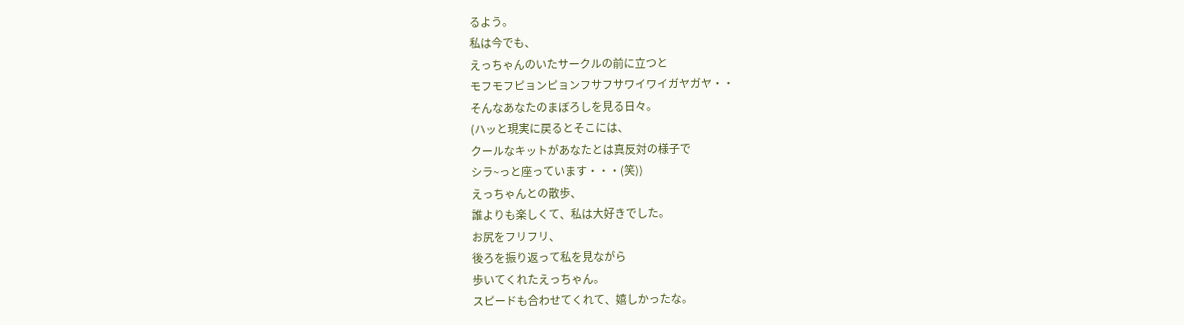るよう。
私は今でも、
えっちゃんのいたサークルの前に立つと
モフモフピョンピョンフサフサワイワイガヤガヤ・・
そんなあなたのまぼろしを見る日々。
(ハッと現実に戻るとそこには、
クールなキットがあなたとは真反対の様子で
シラ~っと座っています・・・(笑))
えっちゃんとの散歩、
誰よりも楽しくて、私は大好きでした。
お尻をフリフリ、
後ろを振り返って私を見ながら
歩いてくれたえっちゃん。
スピードも合わせてくれて、嬉しかったな。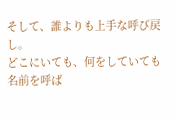そして、誰よりも上手な呼び戻し。
どこにいても、何をしていても
名前を呼ば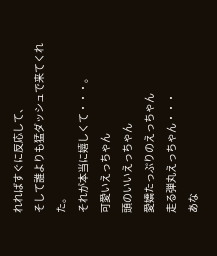れればすぐに反応して、
そして誰よりも猛ダッシュで来てくれた。
それが本当に嬉しくて・・・。
可愛いえっちゃん
頭のいいえっちゃん
愛嬌たっぷりのえっちゃん
走る弾丸えっちゃん・・・
あな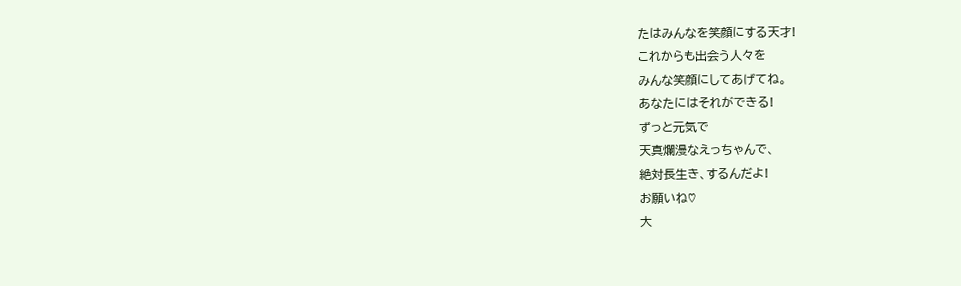たはみんなを笑顔にする天才!
これからも出会う人々を
みんな笑顔にしてあげてね。
あなたにはそれができる!
ずっと元気で
天真爛漫なえっちゃんで、
絶対長生き、するんだよ!
お願いね♡
大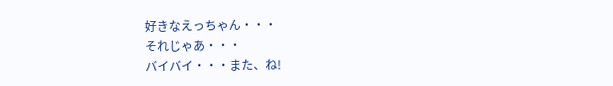好きなえっちゃん・・・
それじゃあ・・・
バイバイ・・・また、ね!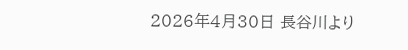2026年4月30日 長谷川より